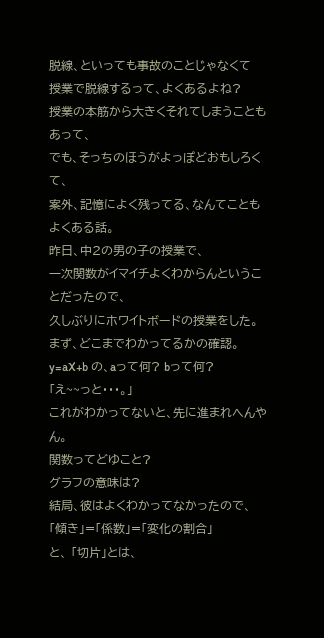脱線、といっても事故のことじゃなくて
授業で脱線するって、よくあるよね?
授業の本筋から大きくそれてしまうこともあって、
でも、そっちのほうがよっぽどおもしろくて、
案外、記憶によく残ってる、なんてこともよくある話。
昨日、中2の男の子の授業で、
一次関数がイマイチよくわからんということだったので、
久しぶりにホワイトボードの授業をした。
まず、どこまでわかってるかの確認。
y=aX+b の、aって何? bって何?
「え~~っと・・・。」
これがわかってないと、先に進まれへんやん。
関数ってどゆこと?
グラフの意味は?
結局、彼はよくわかってなかったので、
「傾き」=「係数」=「変化の割合」
と、 「切片」とは、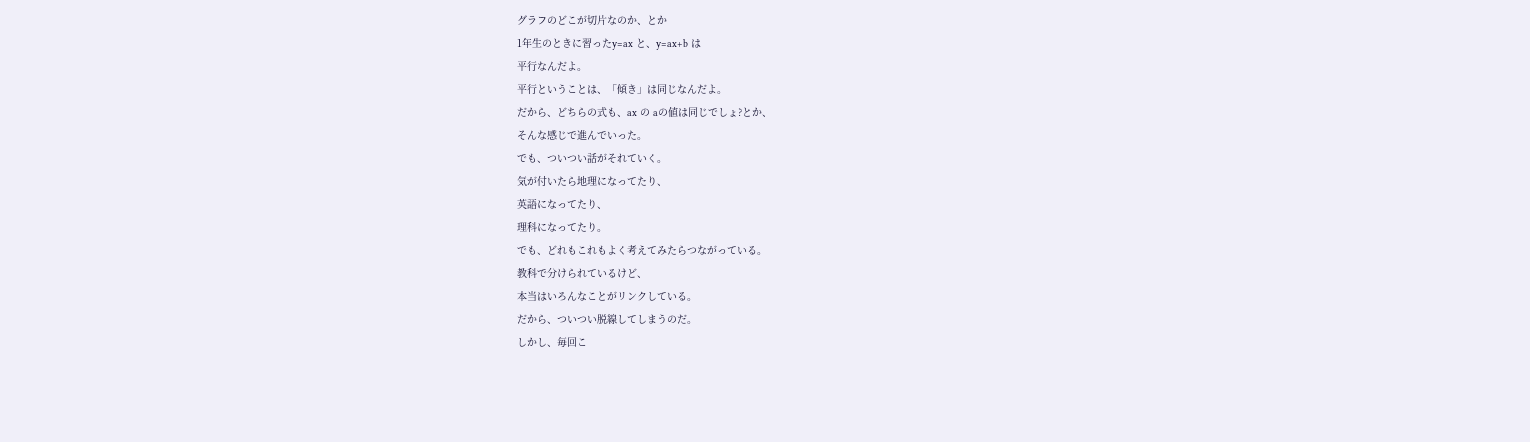グラフのどこが切片なのか、とか
1年生のときに習ったy=ax と、y=ax+b は
平行なんだよ。
平行ということは、「傾き」は同じなんだよ。
だから、どちらの式も、ax の aの値は同じでしょ?とか、
そんな感じで進んでいった。
でも、ついつい話がそれていく。
気が付いたら地理になってたり、
英語になってたり、
理科になってたり。
でも、どれもこれもよく考えてみたらつながっている。
教科で分けられているけど、
本当はいろんなことがリンクしている。
だから、ついつい脱線してしまうのだ。
しかし、毎回こ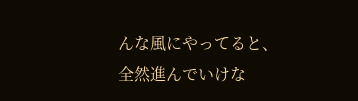んな風にやってると、
全然進んでいけな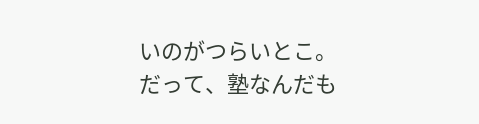いのがつらいとこ。
だって、塾なんだも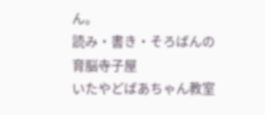ん。
読み・書き・そろばんの
育脳寺子屋
いたやどばあちゃん教室